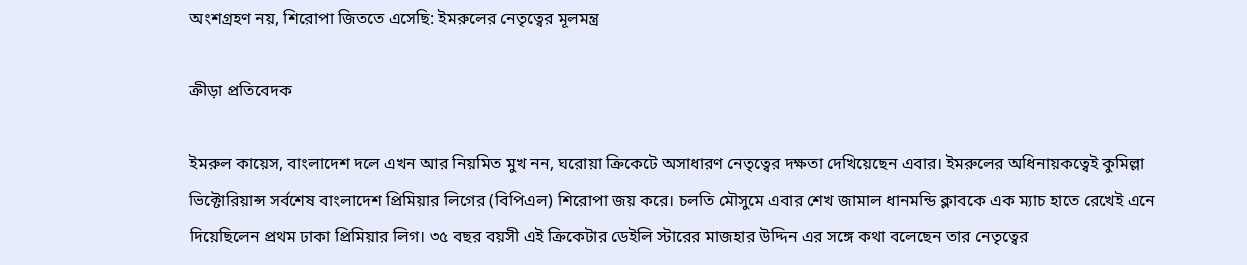অংশগ্রহণ নয়, শিরোপা জিততে এসেছি: ইমরুলের নেতৃত্বের মূলমন্ত্র

ক্রীড়া প্রতিবেদক

ইমরুল কায়েস, বাংলাদেশ দলে এখন আর নিয়মিত মুখ নন, ঘরোয়া ক্রিকেটে অসাধারণ নেতৃত্বের দক্ষতা দেখিয়েছেন এবার। ইমরুলের অধিনায়কত্বেই কুমিল্লা ভিক্টোরিয়ান্স সর্বশেষ বাংলাদেশ প্রিমিয়ার লিগের (বিপিএল) শিরোপা জয় করে। চলতি মৌসুমে এবার শেখ জামাল ধানমন্ডি ক্লাবকে এক ম্যাচ হাতে রেখেই এনে দিয়েছিলেন প্রথম ঢাকা প্রিমিয়ার লিগ। ৩৫ বছর বয়সী এই ক্রিকেটার ডেইলি স্টারের মাজহার উদ্দিন এর সঙ্গে কথা বলেছেন তার নেতৃত্বের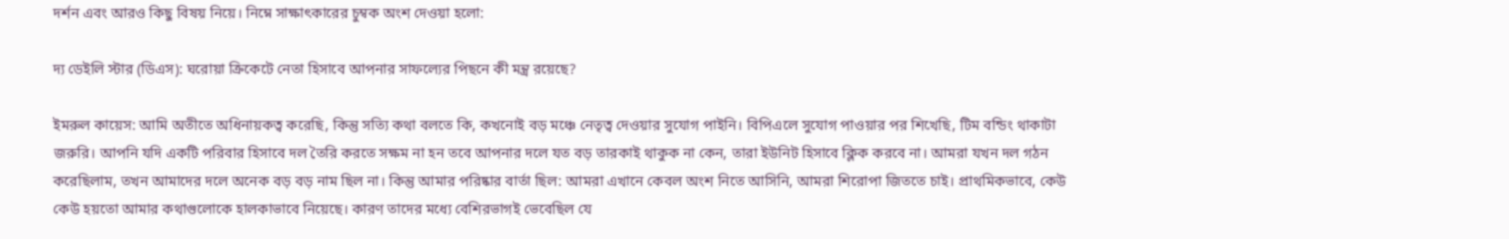দর্শন এবং আরও কিছু বিষয় নিয়ে। নিম্নে সাক্ষাৎকারের চুম্বক অংশ দেওয়া হলো:

দ্য ডেইলি স্টার (ডিএস): ঘরোয়া ক্রিকেটে নেতা হিসাবে আপনার সাফল্যের পিছনে কী মন্ত্র রয়েছে?

ইমরুল কায়েস: আমি অতীতে অধিনায়কত্ব করেছি, কিন্তু সত্যি কথা বলতে কি, কখনোই বড় মঞ্চে নেতৃত্ব দেওয়ার সুযোগ পাইনি। বিপিএলে সুযোগ পাওয়ার পর শিখেছি, টিম বন্ডিং থাকাটা জরুরি। আপনি যদি একটি পরিবার হিসাবে দল তৈরি করতে সক্ষম না হন তবে আপনার দলে যত বড় তারকাই থাকুক না কেন, তারা ইউনিট হিসাবে ক্লিক করবে না। আমরা যখন দল গঠন করেছিলাম, তখন আমাদের দলে অনেক বড় বড় নাম ছিল না। কিন্তু আমার পরিষ্কার বার্তা ছিল: আমরা এখানে কেবল অংশ নিতে আসিনি, আমরা শিরোপা জিততে চাই। প্রাথমিকভাবে, কেউ কেউ হয়তো আমার কথাগুলোকে হালকাভাবে নিয়েছে। কারণ তাদের মধ্যে বেশিরভাগই ভেবেছিল যে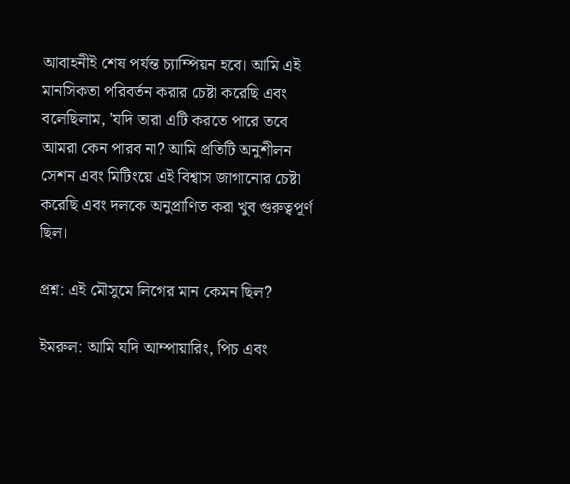আবাহনীই শেষ পর্যন্ত চ্যাম্পিয়ন হবে। আমি এই মানসিকতা পরিবর্তন করার চেষ্টা করেছি এবং বলেছিলাম, 'যদি তারা এটি করতে পারে তবে আমরা কেন পারব না? আমি প্রতিটি অনুশীলন সেশন এবং মিটিংয়ে এই বিশ্বাস জাগানোর চেষ্টা করেছি এবং দলকে অনুপ্রাণিত করা খুব গুরুত্বপূর্ণ ছিল।

প্রশ্ন: এই মৌসুমে লিগের মান কেমন ছিল?

ইমরুল: আমি যদি আম্পায়ারিং, পিচ এবং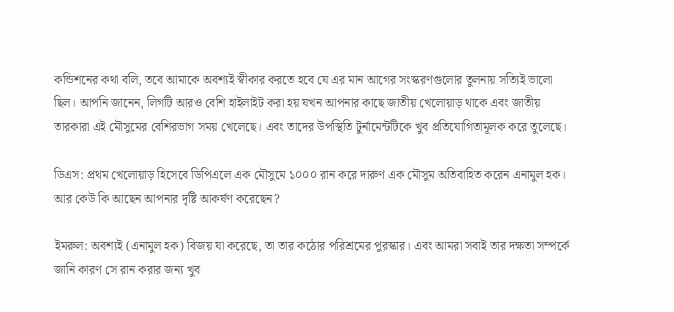কন্ডিশনের কথা বলি, তবে আমাকে অবশ্যই স্বীকার করতে হবে যে এর মান আগের সংস্করণগুলোর তুলনায় সত্যিই ভালো ছিল। আপনি জানেন, লিগটি আরও বেশি হাইলাইট করা হয় যখন আপনার কাছে জাতীয় খেলোয়াড় থাকে এবং জাতীয় তারকারা এই মৌসুমের বেশিরভাগ সময় খেলেছে। এবং তাদের উপস্থিতি টুর্নামেন্টটিকে খুব প্রতিযোগিতামূলক করে তুলেছে।

ডিএস: প্রথম খেলোয়াড় হিসেবে ডিপিএলে এক মৌসুমে ১০০০ রান করে দারুণ এক মৌসুম অতিবাহিত করেন এনামুল হক। আর কেউ কি আছেন আপনার দৃষ্টি আকর্ষণ করেছেন?

ইমরুল: অবশ্যই (এনামুল হক) বিজয় যা করেছে, তা তার কঠোর পরিশ্রমের পুরস্কার। এবং আমরা সবাই তার দক্ষতা সম্পর্কে জানি কারণ সে রান করার জন্য খুব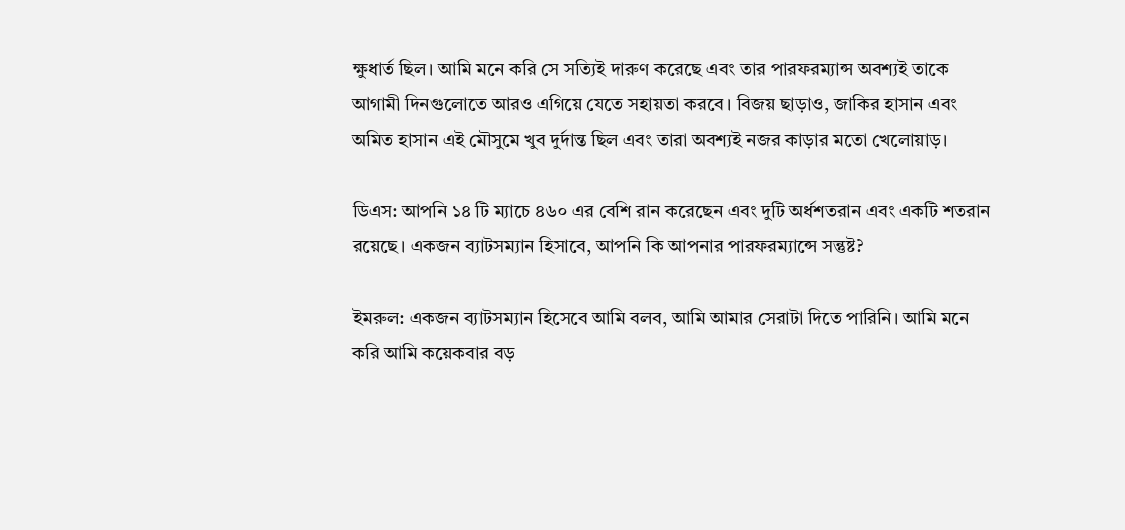ক্ষুধার্ত ছিল। আমি মনে করি সে সত্যিই দারুণ করেছে এবং তার পারফরম্যান্স অবশ্যই তাকে আগামী দিনগুলোতে আরও এগিয়ে যেতে সহায়তা করবে। বিজয় ছাড়াও, জাকির হাসান এবং অমিত হাসান এই মৌসুমে খুব দুর্দান্ত ছিল এবং তারা অবশ্যই নজর কাড়ার মতো খেলোয়াড়।

ডিএস: আপনি ১৪ টি ম্যাচে ৪৬০ এর বেশি রান করেছেন এবং দুটি অর্ধশতরান এবং একটি শতরান রয়েছে। একজন ব্যাটসম্যান হিসাবে, আপনি কি আপনার পারফরম্যান্সে সন্তুষ্ট?

ইমরুল: একজন ব্যাটসম্যান হিসেবে আমি বলব, আমি আমার সেরাটা দিতে পারিনি। আমি মনে করি আমি কয়েকবার বড়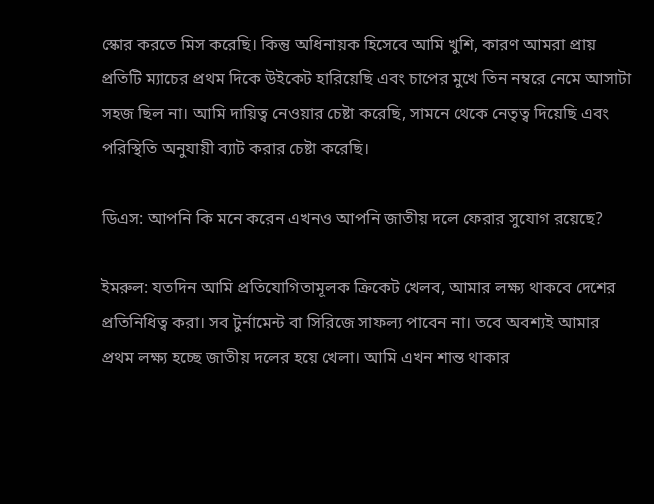স্কোর করতে মিস করেছি। কিন্তু অধিনায়ক হিসেবে আমি খুশি, কারণ আমরা প্রায় প্রতিটি ম্যাচের প্রথম দিকে উইকেট হারিয়েছি এবং চাপের মুখে তিন নম্বরে নেমে আসাটা সহজ ছিল না। আমি দায়িত্ব নেওয়ার চেষ্টা করেছি, সামনে থেকে নেতৃত্ব দিয়েছি এবং পরিস্থিতি অনুযায়ী ব্যাট করার চেষ্টা করেছি।

ডিএস: আপনি কি মনে করেন এখনও আপনি জাতীয় দলে ফেরার সুযোগ রয়েছে?

ইমরুল: যতদিন আমি প্রতিযোগিতামূলক ক্রিকেট খেলব, আমার লক্ষ্য থাকবে দেশের প্রতিনিধিত্ব করা। সব টুর্নামেন্ট বা সিরিজে সাফল্য পাবেন না। তবে অবশ্যই আমার প্রথম লক্ষ্য হচ্ছে জাতীয় দলের হয়ে খেলা। আমি এখন শান্ত থাকার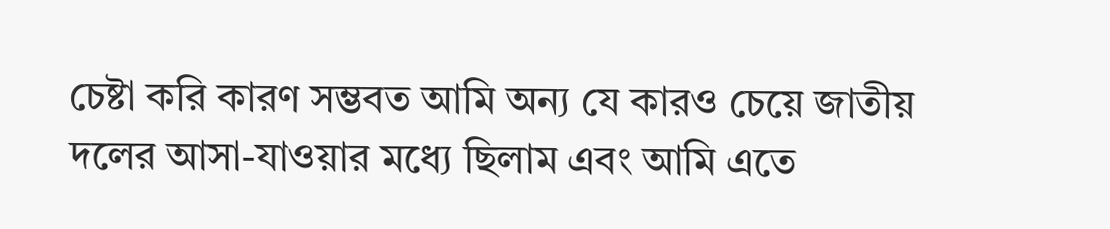চেষ্টা করি কারণ সম্ভবত আমি অন্য যে কারও চেয়ে জাতীয় দলের আসা-যাওয়ার মধ্যে ছিলাম এবং আমি এতে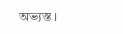অভ্যস্ত।